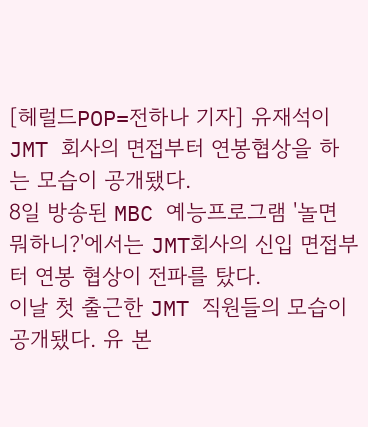[헤럴드POP=전하나 기자] 유재석이 JMT 회사의 면접부터 연봉협상을 하는 모습이 공개됐다.
8일 방송된 MBC 예능프로그램 '놀면 뭐하니?'에서는 JMT회사의 신입 면접부터 연봉 협상이 전파를 탔다.
이날 첫 출근한 JMT 직원들의 모습이 공개됐다. 유 본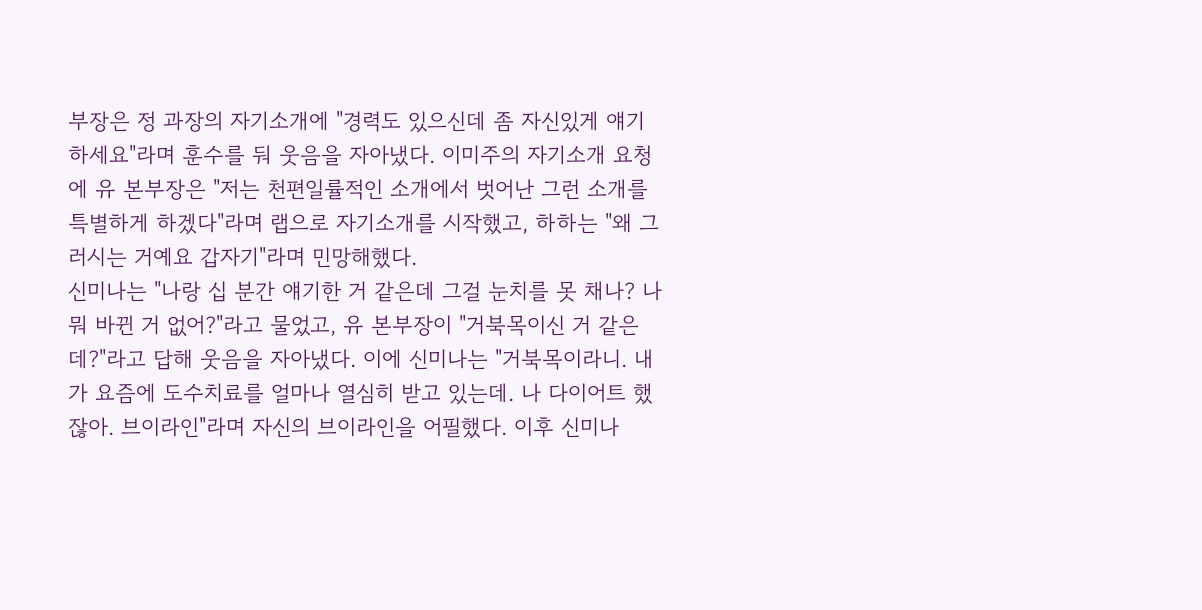부장은 정 과장의 자기소개에 "경력도 있으신데 좀 자신있게 얘기하세요"라며 훈수를 둬 웃음을 자아냈다. 이미주의 자기소개 요청에 유 본부장은 "저는 천편일률적인 소개에서 벗어난 그런 소개를 특별하게 하겠다"라며 랩으로 자기소개를 시작했고, 하하는 "왜 그러시는 거예요 갑자기"라며 민망해했다.
신미나는 "나랑 십 분간 얘기한 거 같은데 그걸 눈치를 못 채나? 나 뭐 바뀐 거 없어?"라고 물었고, 유 본부장이 "거북목이신 거 같은데?"라고 답해 웃음을 자아냈다. 이에 신미나는 "거북목이라니. 내가 요즘에 도수치료를 얼마나 열심히 받고 있는데. 나 다이어트 했잖아. 브이라인"라며 자신의 브이라인을 어필했다. 이후 신미나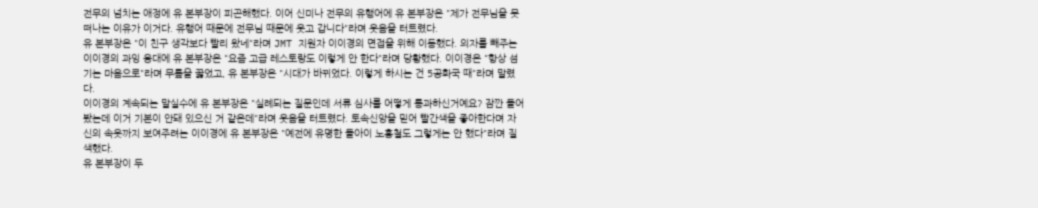전무의 넘치는 애정에 유 본부장이 피곤해했다. 이어 신미나 전무의 유행어에 유 본부장은 "제가 전무님을 못 떠나는 이유가 이거다. 유행어 때문에 전무님 때문에 웃고 갑니다"라며 웃음을 터트렸다.
유 본부장은 "이 친구 생각보다 빨리 왔네"라며 JMT 지원자 이이경의 면접을 위해 이동했다. 의자를 빼주는 이이경의 과잉 응대에 유 본부장은 "요즘 고급 레스토랑도 이렇게 안 한다"라며 당황했다. 이이경은 "항상 섬기는 마음으로"라며 무릎을 꿇었고, 유 본부장은 "시대가 바뀌었다. 이렇게 하시는 건 5공화국 때"라며 말렸다.
이이경의 계속되는 말실수에 유 본부장은 "실례되는 질문인데 서류 심사를 어떻게 통과하신거예요? 잠깐 들어봤는데 이거 기본이 안돼 있으신 거 같은데"라며 웃음을 터트렸다. 토속신앙을 믿어 빨간색을 좋아한다며 자신의 속옷까지 보여주려는 이이경에 유 본부장은 "예전에 유명한 돌아이 노홍철도 그렇게는 안 했다"라며 질색했다.
유 본부장이 두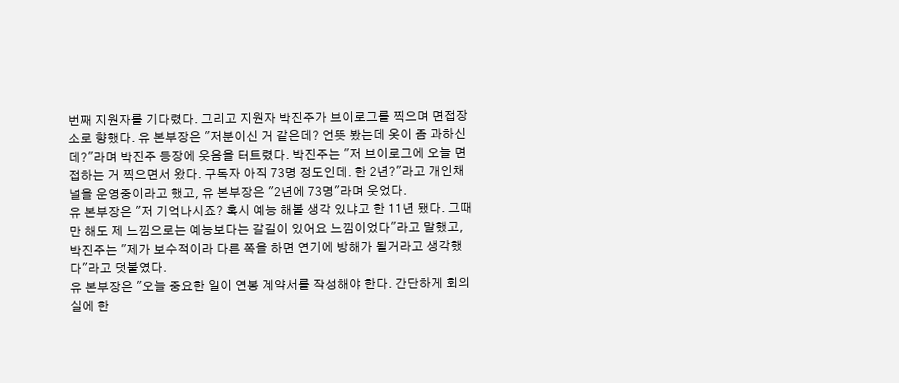번째 지원자를 기다렸다. 그리고 지원자 박진주가 브이로그를 찍으며 면접장소로 향했다. 유 본부장은 "저분이신 거 같은데? 언뜻 봤는데 옷이 좀 과하신데?"라며 박진주 등장에 웃음을 터트렸다. 박진주는 "저 브이로그에 오늘 면접하는 거 찍으면서 왔다. 구독자 아직 73명 정도인데. 한 2년?"라고 개인채널을 운영중이라고 했고, 유 본부장은 "2년에 73명"라며 웃었다.
유 본부장은 "저 기억나시죠? 혹시 예능 해볼 생각 있냐고 한 11년 됐다. 그때만 해도 제 느낌으로는 예능보다는 갈길이 있어요 느낌이었다"라고 말했고, 박진주는 "제가 보수적이라 다른 쪽을 하면 연기에 방해가 될거라고 생각했다"라고 덧붙였다.
유 본부장은 "오늘 중요한 일이 연봉 계약서를 작성해야 한다. 간단하게 회의실에 한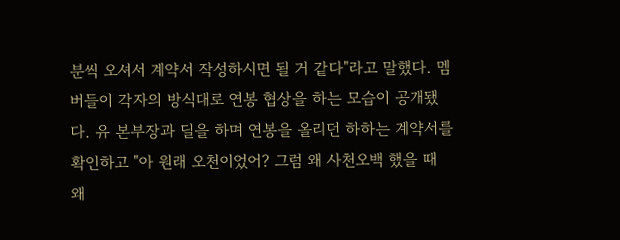분씩 오셔서 계약서 작성하시면 될 거 같다"라고 말했다. 멤버들이 각자의 방식대로 연봉 협상을 하는 모습이 공개됐다. 유 본부장과 딜을 하며 연봉을 올리던 하하는 계약서를 확인하고 "아 원래 오천이었어? 그럼 왜 사천오백 했을 때 왜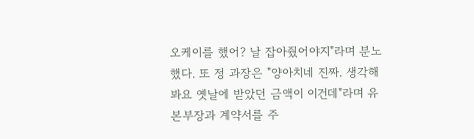오케이를 했어? 날 잡아줬어야지"라며 분노했다. 또 정 과장은 "양아치네 진짜. 생각해 봐요 옛날에 받았던 금액이 이건데"라며 유 본부장과 계약서를 주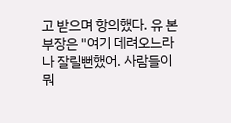고 받으며 항의했다. 유 본부장은 "여기 데려오느라 나 잘릴뻔했어. 사람들이 뭐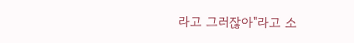라고 그러잖아"라고 소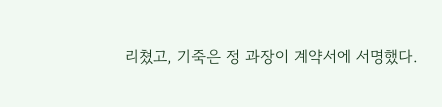리쳤고, 기죽은 정 과장이 계약서에 서명했다.